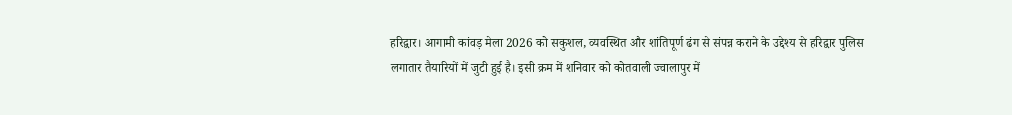हरिद्वार। आगामी कांवड़ मेला 2026 को सकुशल, व्यवस्थित और शांतिपूर्ण ढंग से संपन्न कराने के उद्देश्य से हरिद्वार पुलिस लगातार तैयारियों में जुटी हुई है। इसी क्रम में शनिवार को कोतवाली ज्वालापुर में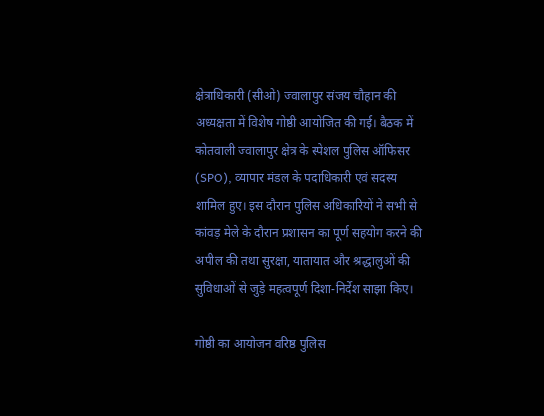क्षेत्राधिकारी (सीओ) ज्वालापुर संजय चौहान की अध्यक्षता में विशेष गोष्ठी आयोजित की गई। बैठक में कोतवाली ज्वालापुर क्षेत्र के स्पेशल पुलिस ऑफिसर (SPO), व्यापार मंडल के पदाधिकारी एवं सदस्य शामिल हुए। इस दौरान पुलिस अधिकारियों ने सभी से कांवड़ मेले के दौरान प्रशासन का पूर्ण सहयोग करने की अपील की तथा सुरक्षा, यातायात और श्रद्धालुओं की सुविधाओं से जुड़े महत्वपूर्ण दिशा-निर्देश साझा किए।

गोष्ठी का आयोजन वरिष्ठ पुलिस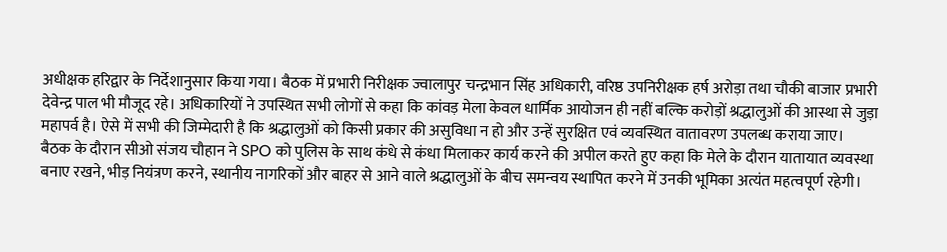अधीक्षक हरिद्वार के निर्देशानुसार किया गया। बैठक में प्रभारी निरीक्षक ज्वालापुर चन्द्रभान सिंह अधिकारी, वरिष्ठ उपनिरीक्षक हर्ष अरोड़ा तथा चौकी बाजार प्रभारी देवेन्द्र पाल भी मौजूद रहे। अधिकारियों ने उपस्थित सभी लोगों से कहा कि कांवड़ मेला केवल धार्मिक आयोजन ही नहीं बल्कि करोड़ों श्रद्धालुओं की आस्था से जुड़ा महापर्व है। ऐसे में सभी की जिम्मेदारी है कि श्रद्धालुओं को किसी प्रकार की असुविधा न हो और उन्हें सुरक्षित एवं व्यवस्थित वातावरण उपलब्ध कराया जाए।
बैठक के दौरान सीओ संजय चौहान ने SPO को पुलिस के साथ कंधे से कंधा मिलाकर कार्य करने की अपील करते हुए कहा कि मेले के दौरान यातायात व्यवस्था बनाए रखने, भीड़ नियंत्रण करने, स्थानीय नागरिकों और बाहर से आने वाले श्रद्धालुओं के बीच समन्वय स्थापित करने में उनकी भूमिका अत्यंत महत्वपूर्ण रहेगी।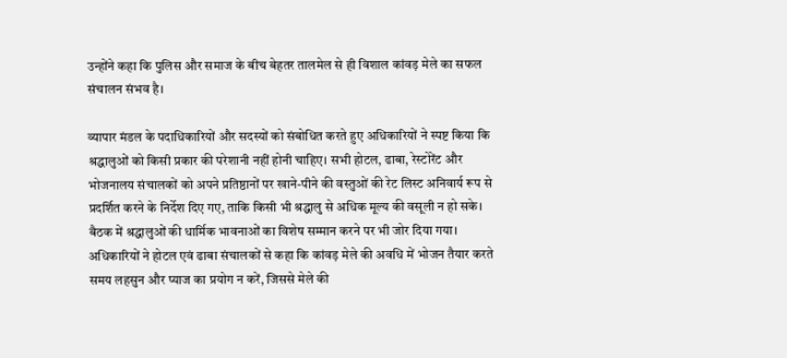उन्होंने कहा कि पुलिस और समाज के बीच बेहतर तालमेल से ही विशाल कांवड़ मेले का सफल संचालन संभव है।

व्यापार मंडल के पदाधिकारियों और सदस्यों को संबोधित करते हुए अधिकारियों ने स्पष्ट किया कि श्रद्धालुओं को किसी प्रकार की परेशानी नहीं होनी चाहिए। सभी होटल, ढाबा, रेस्टोरेंट और भोजनालय संचालकों को अपने प्रतिष्ठानों पर खाने-पीने की वस्तुओं की रेट लिस्ट अनिवार्य रूप से प्रदर्शित करने के निर्देश दिए गए, ताकि किसी भी श्रद्धालु से अधिक मूल्य की वसूली न हो सके।
बैठक में श्रद्धालुओं की धार्मिक भावनाओं का विशेष सम्मान करने पर भी जोर दिया गया। अधिकारियों ने होटल एवं ढाबा संचालकों से कहा कि कांवड़ मेले की अवधि में भोजन तैयार करते समय लहसुन और प्याज का प्रयोग न करें, जिससे मेले की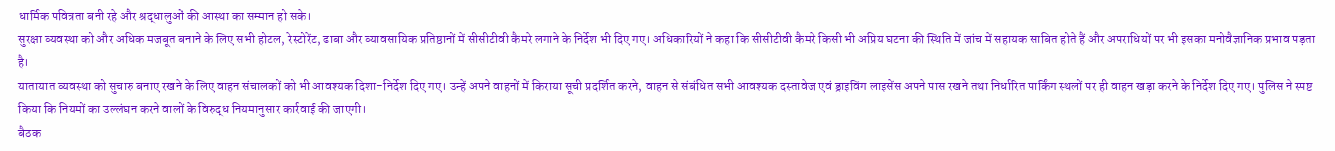धार्मिक पवित्रता बनी रहे और श्रद्धालुओं की आस्था का सम्मान हो सके।
सुरक्षा व्यवस्था को और अधिक मजबूत बनाने के लिए सभी होटल, रेस्टोरेंट, ढाबा और व्यावसायिक प्रतिष्ठानों में सीसीटीवी कैमरे लगाने के निर्देश भी दिए गए। अधिकारियों ने कहा कि सीसीटीवी कैमरे किसी भी अप्रिय घटना की स्थिति में जांच में सहायक साबित होते हैं और अपराधियों पर भी इसका मनोवैज्ञानिक प्रभाव पड़ता है।
यातायात व्यवस्था को सुचारु बनाए रखने के लिए वाहन संचालकों को भी आवश्यक दिशा-निर्देश दिए गए। उन्हें अपने वाहनों में किराया सूची प्रदर्शित करने, वाहन से संबंधित सभी आवश्यक दस्तावेज एवं ड्राइविंग लाइसेंस अपने पास रखने तथा निर्धारित पार्किंग स्थलों पर ही वाहन खड़ा करने के निर्देश दिए गए। पुलिस ने स्पष्ट किया कि नियमों का उल्लंघन करने वालों के विरुद्ध नियमानुसार कार्रवाई की जाएगी।
बैठक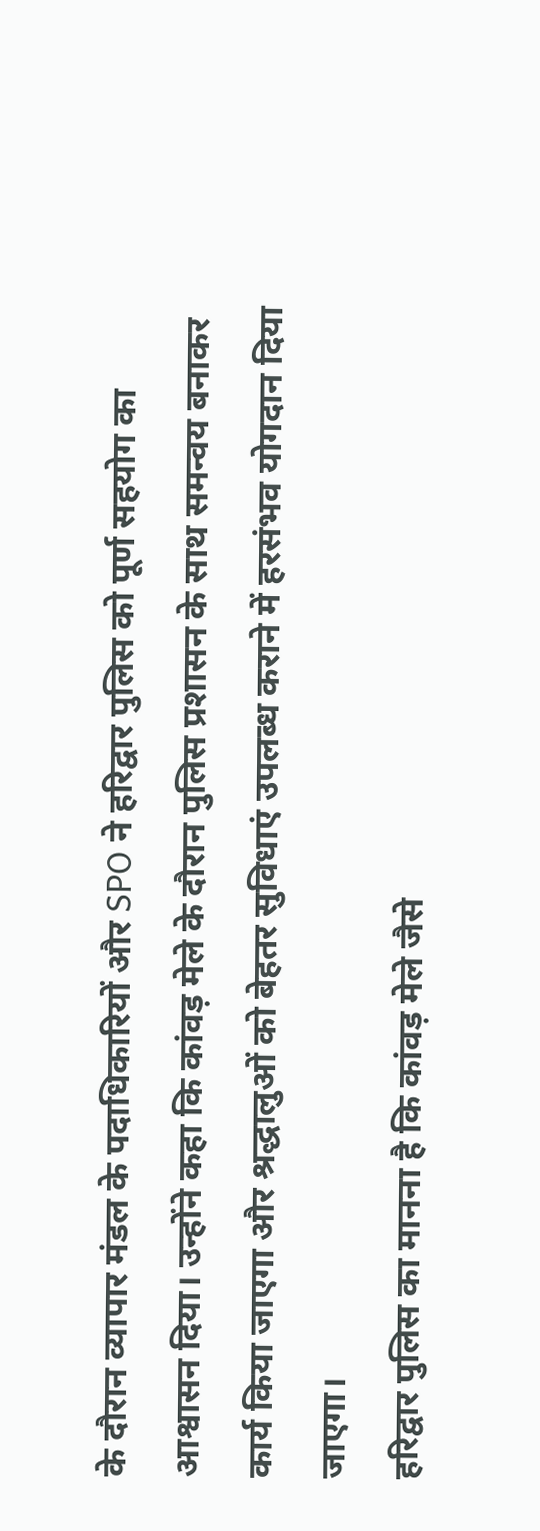के दौरान व्यापार मंडल के पदाधिकारियों और SPO ने हरिद्वार पुलिस को पूर्ण सहयोग का आश्वासन दिया। उन्होंने कहा कि कांवड़ मेले के दौरान पुलिस प्रशासन के साथ समन्वय बनाकर कार्य किया जाएगा और श्रद्धालुओं को बेहतर सुविधाएं उपलब्ध कराने में हरसंभव योगदान दिया जाएगा।
हरिद्वार पुलिस का मानना है कि कांवड़ मेले जैसे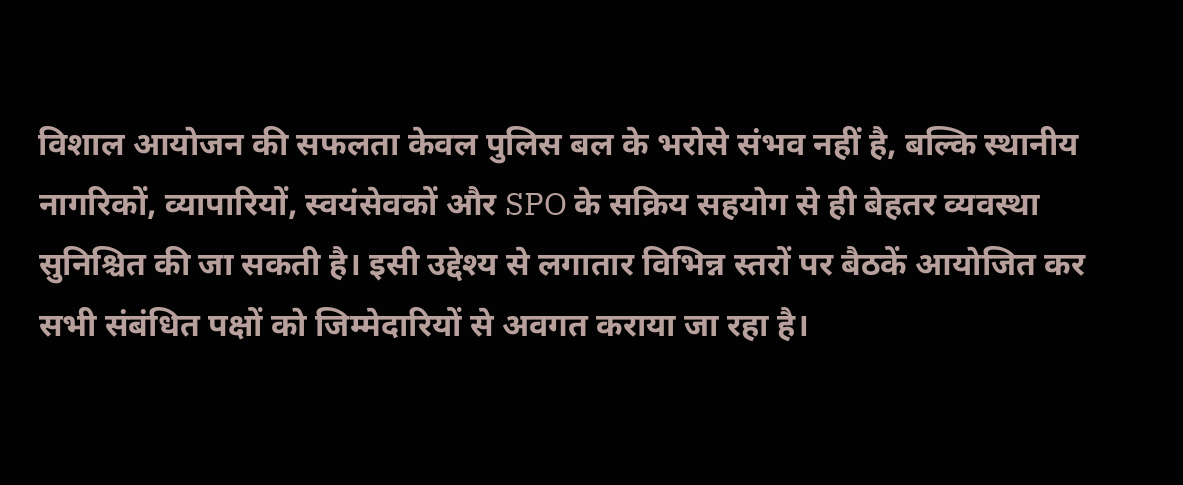विशाल आयोजन की सफलता केवल पुलिस बल के भरोसे संभव नहीं है, बल्कि स्थानीय नागरिकों, व्यापारियों, स्वयंसेवकों और SPO के सक्रिय सहयोग से ही बेहतर व्यवस्था सुनिश्चित की जा सकती है। इसी उद्देश्य से लगातार विभिन्न स्तरों पर बैठकें आयोजित कर सभी संबंधित पक्षों को जिम्मेदारियों से अवगत कराया जा रहा है।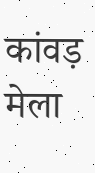कांवड़ मेला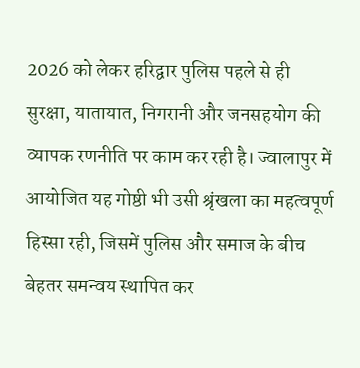2026 को लेकर हरिद्वार पुलिस पहले से ही सुरक्षा, यातायात, निगरानी और जनसहयोग की व्यापक रणनीति पर काम कर रही है। ज्वालापुर में आयोजित यह गोष्ठी भी उसी श्रृंखला का महत्वपूर्ण हिस्सा रही, जिसमें पुलिस और समाज के बीच बेहतर समन्वय स्थापित कर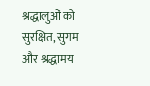श्रद्धालुओं को सुरक्षित, सुगम और श्रद्धामय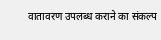वातावरण उपलब्ध कराने का संकल्प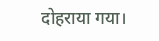दोहराया गया।